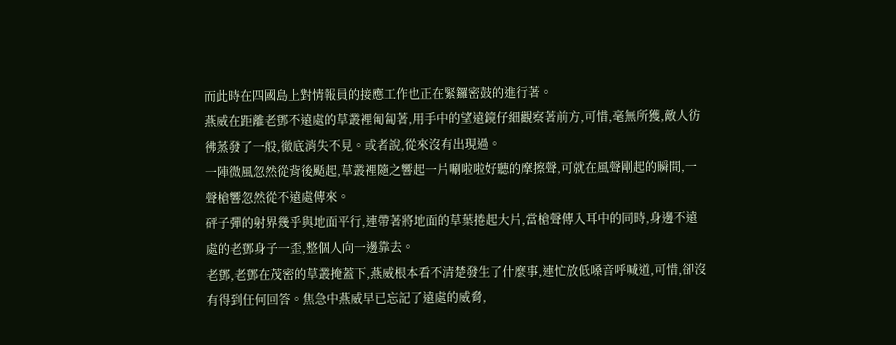而此時在四國島上對情報員的接應工作也正在緊鑼密鼓的進行著。
燕威在距離老鄧不遠處的草叢裡匍匐著,用手中的望遠鏡仔細觀察著前方,可惜,毫無所獲,敵人彷彿蒸發了一般,徹底消失不見。或者說,從來沒有出現過。
一陣微風忽然從背後颳起,草叢裡隨之響起一片唰啦啦好聽的摩擦聲,可就在風聲剛起的瞬間,一聲槍響忽然從不遠處傳來。
砰子彈的射界幾乎與地面平行,連帶著將地面的草葉捲起大片,當槍聲傳入耳中的同時,身邊不遠處的老鄧身子一歪,整個人向一邊靠去。
老鄧,老鄧在茂密的草叢掩蓋下,燕威根本看不清楚發生了什麼事,連忙放低嗓音呼喊道,可惜,卻沒有得到任何回答。焦急中燕威早已忘記了遠處的威脅,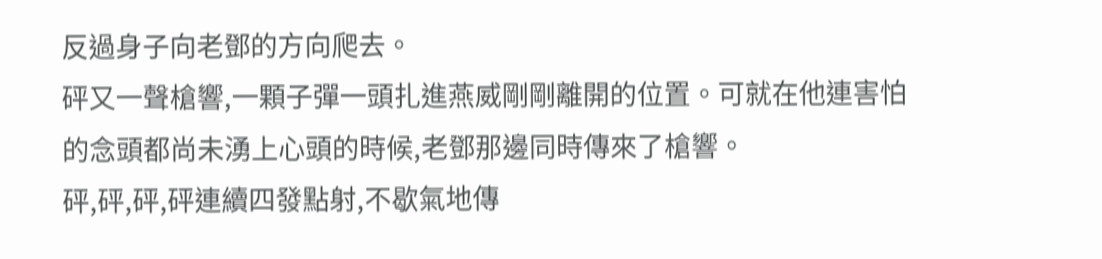反過身子向老鄧的方向爬去。
砰又一聲槍響,一顆子彈一頭扎進燕威剛剛離開的位置。可就在他連害怕的念頭都尚未湧上心頭的時候,老鄧那邊同時傳來了槍響。
砰,砰,砰,砰連續四發點射,不歇氣地傳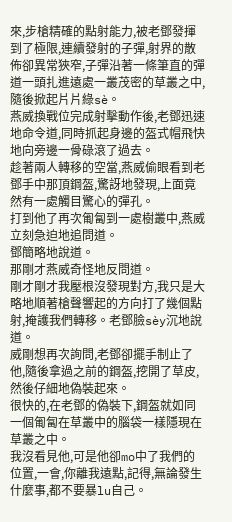來,步槍精確的點射能力,被老鄧發揮到了極限,連續發射的子彈,射界的散佈卻異常狹窄,子彈沿著一條筆直的彈道一頭扎進遠處一叢茂密的草叢之中,隨後掀起片片綠sè。
燕威換戰位完成射擊動作後,老鄧迅速地命令道,同時抓起身邊的盔式帽飛快地向旁邊一骨碌滾了過去。
趁著兩人轉移的空當,燕威偷眼看到老鄧手中那頂鋼盔,驚訝地發現,上面竟然有一處觸目驚心的彈孔。
打到他了再次匍匐到一處樹叢中,燕威立刻急迫地追問道。
鄧簡略地說道。
那剛才燕威奇怪地反問道。
剛才剛才我壓根沒發現對方,我只是大略地順著槍聲響起的方向打了幾個點射,掩護我們轉移。老鄧臉sèy沉地說道。
威剛想再次詢問,老鄧卻擺手制止了他,隨後拿過之前的鋼盔,挖開了草皮,然後仔細地偽裝起來。
很快的,在老鄧的偽裝下,鋼盔就如同一個匍匐在草叢中的腦袋一樣隱現在草叢之中。
我沒看見他,可是他卻mo中了我們的位置,一會,你離我遠點,記得,無論發生什麼事,都不要暴lu自己。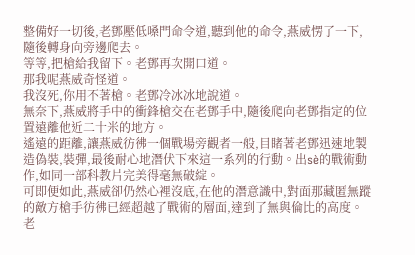整備好一切後,老鄧壓低嗓門命令道,聽到他的命令,燕威愣了一下,隨後轉身向旁邊爬去。
等等,把槍給我留下。老鄧再次開口道。
那我呢燕威奇怪道。
我沒死,你用不著槍。老鄧冷冰冰地說道。
無奈下,燕威將手中的衝鋒槍交在老鄧手中,隨後爬向老鄧指定的位置遠離他近二十米的地方。
遙遠的距離,讓燕威彷彿一個戰場旁觀者一般,目睹著老鄧迅速地製造偽裝,裝彈,最後耐心地潛伏下來這一系列的行動。出sè的戰術動作,如同一部科教片完美得毫無破綻。
可即便如此,燕威卻仍然心裡沒底,在他的潛意識中,對面那藏匿無蹤的敵方槍手彷彿已經超越了戰術的層面,達到了無與倫比的高度。
老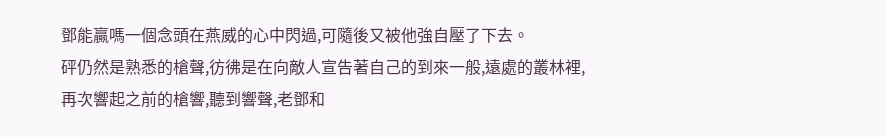鄧能贏嗎一個念頭在燕威的心中閃過,可隨後又被他強自壓了下去。
砰仍然是熟悉的槍聲,彷彿是在向敵人宣告著自己的到來一般,遠處的叢林裡,再次響起之前的槍響,聽到響聲,老鄧和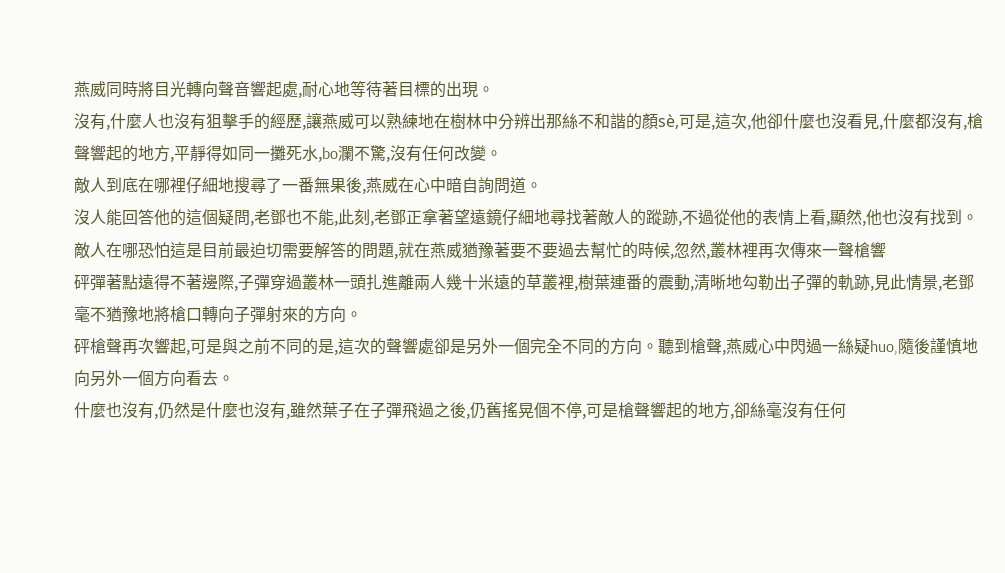燕威同時將目光轉向聲音響起處,耐心地等待著目標的出現。
沒有,什麼人也沒有狙擊手的經歷,讓燕威可以熟練地在樹林中分辨出那絲不和諧的顏sè,可是,這次,他卻什麼也沒看見,什麼都沒有,槍聲響起的地方,平靜得如同一攤死水,bo瀾不驚,沒有任何改變。
敵人到底在哪裡仔細地搜尋了一番無果後,燕威在心中暗自詢問道。
沒人能回答他的這個疑問,老鄧也不能,此刻,老鄧正拿著望遠鏡仔細地尋找著敵人的蹤跡,不過從他的表情上看,顯然,他也沒有找到。
敵人在哪恐怕這是目前最迫切需要解答的問題,就在燕威猶豫著要不要過去幫忙的時候,忽然,叢林裡再次傳來一聲槍響
砰彈著點遠得不著邊際,子彈穿過叢林一頭扎進離兩人幾十米遠的草叢裡,樹葉連番的震動,清晰地勾勒出子彈的軌跡,見此情景,老鄧毫不猶豫地將槍口轉向子彈射來的方向。
砰槍聲再次響起,可是與之前不同的是,這次的聲響處卻是另外一個完全不同的方向。聽到槍聲,燕威心中閃過一絲疑huo,隨後謹慎地向另外一個方向看去。
什麼也沒有,仍然是什麼也沒有,雖然葉子在子彈飛過之後,仍舊搖晃個不停,可是槍聲響起的地方,卻絲毫沒有任何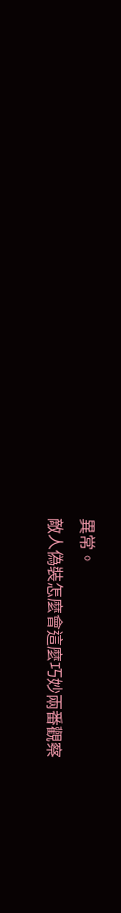異常。
敵人偽裝怎麼會這麼巧妙兩番觀察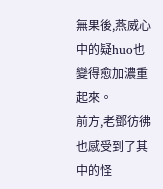無果後,燕威心中的疑huo也變得愈加濃重起來。
前方,老鄧彷彿也感受到了其中的怪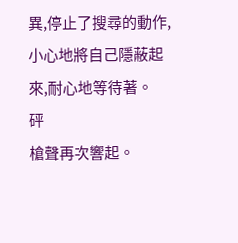異,停止了搜尋的動作,小心地將自己隱蔽起來,耐心地等待著。
砰
槍聲再次響起。